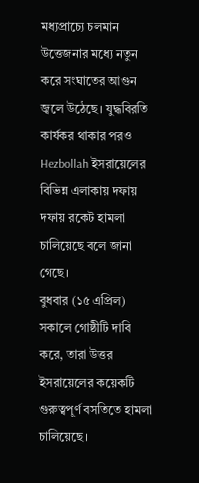মধ্যপ্রাচ্যে চলমান উত্তেজনার মধ্যে নতুন করে সংঘাতের আগুন জ্বলে উঠেছে। যুদ্ধবিরতি কার্যকর থাকার পরও Hezbollah ইসরায়েলের বিভিন্ন এলাকায় দফায় দফায় রকেট হামলা চালিয়েছে বলে জানা গেছে।
বুধবার (১৫ এপ্রিল) সকালে গোষ্ঠীটি দাবি করে, তারা উত্তর ইসরায়েলের কয়েকটি গুরুত্বপূর্ণ বসতিতে হামলা চালিয়েছে।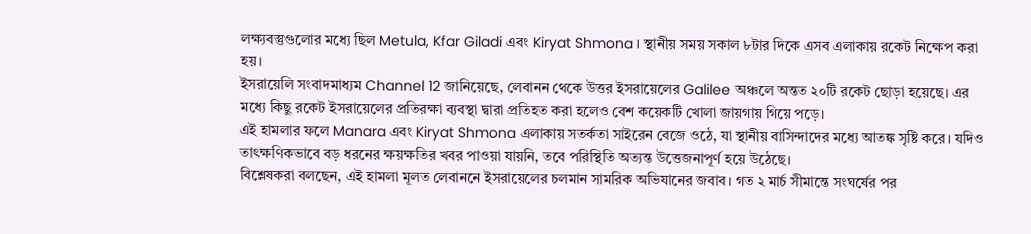লক্ষ্যবস্তুগুলোর মধ্যে ছিল Metula, Kfar Giladi এবং Kiryat Shmona। স্থানীয় সময় সকাল ৮টার দিকে এসব এলাকায় রকেট নিক্ষেপ করা হয়।
ইসরায়েলি সংবাদমাধ্যম Channel 12 জানিয়েছে, লেবানন থেকে উত্তর ইসরায়েলের Galilee অঞ্চলে অন্তত ২০টি রকেট ছোড়া হয়েছে। এর মধ্যে কিছু রকেট ইসরায়েলের প্রতিরক্ষা ব্যবস্থা দ্বারা প্রতিহত করা হলেও বেশ কয়েকটি খোলা জায়গায় গিয়ে পড়ে।
এই হামলার ফলে Manara এবং Kiryat Shmona এলাকায় সতর্কতা সাইরেন বেজে ওঠে, যা স্থানীয় বাসিন্দাদের মধ্যে আতঙ্ক সৃষ্টি করে। যদিও তাৎক্ষণিকভাবে বড় ধরনের ক্ষয়ক্ষতির খবর পাওয়া যায়নি, তবে পরিস্থিতি অত্যন্ত উত্তেজনাপূর্ণ হয়ে উঠেছে।
বিশ্লেষকরা বলছেন, এই হামলা মূলত লেবাননে ইসরায়েলের চলমান সামরিক অভিযানের জবাব। গত ২ মার্চ সীমান্তে সংঘর্ষের পর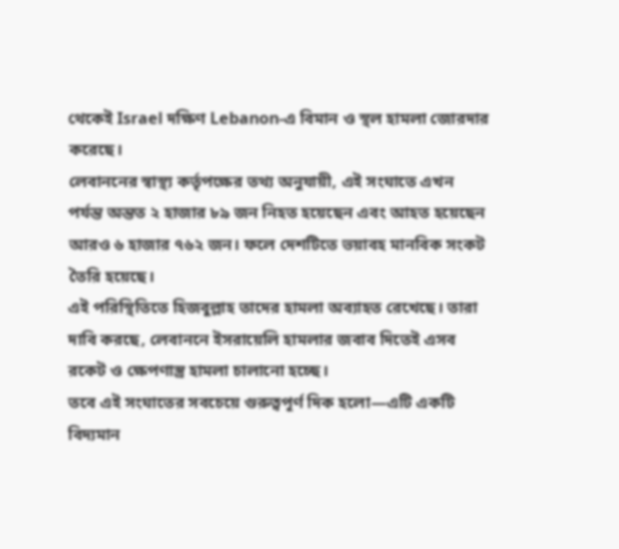থেকেই Israel দক্ষিণ Lebanon-এ বিমান ও স্থল হামলা জোরদার করেছে।
লেবাননের স্বাস্থ্য কর্তৃপক্ষের তথ্য অনুযায়ী, এই সংঘাতে এখন পর্যন্ত অন্তত ২ হাজার ৮৯ জন নিহত হয়েছেন এবং আহত হয়েছেন আরও ৬ হাজার ৭৬২ জন। ফলে দেশটিতে ভয়াবহ মানবিক সংকট তৈরি হয়েছে।
এই পরিস্থিতিতে হিজবুল্লাহ তাদের হামলা অব্যাহত রেখেছে। তারা দাবি করছে, লেবাননে ইসরায়েলি হামলার জবাব দিতেই এসব রকেট ও ক্ষেপণাস্ত্র হামলা চালানো হচ্ছে।
তবে এই সংঘাতের সবচেয়ে গুরুত্বপূর্ণ দিক হলো—এটি একটি বিদ্যমান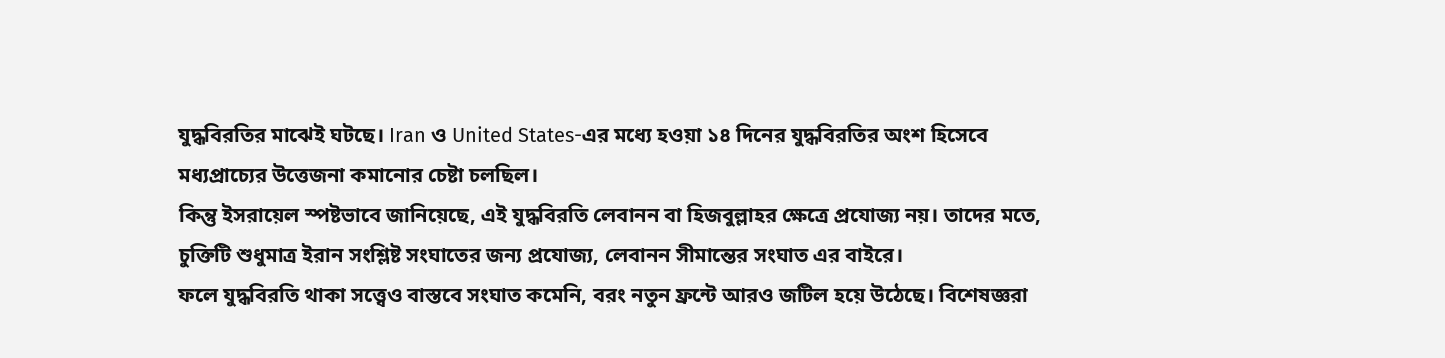যুদ্ধবিরতির মাঝেই ঘটছে। Iran ও United States-এর মধ্যে হওয়া ১৪ দিনের যুদ্ধবিরতির অংশ হিসেবে মধ্যপ্রাচ্যের উত্তেজনা কমানোর চেষ্টা চলছিল।
কিন্তু ইসরায়েল স্পষ্টভাবে জানিয়েছে, এই যুদ্ধবিরতি লেবানন বা হিজবুল্লাহর ক্ষেত্রে প্রযোজ্য নয়। তাদের মতে, চুক্তিটি শুধুমাত্র ইরান সংশ্লিষ্ট সংঘাতের জন্য প্রযোজ্য, লেবানন সীমান্তের সংঘাত এর বাইরে।
ফলে যুদ্ধবিরতি থাকা সত্ত্বেও বাস্তবে সংঘাত কমেনি, বরং নতুন ফ্রন্টে আরও জটিল হয়ে উঠেছে। বিশেষজ্ঞরা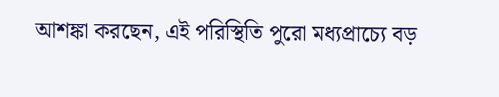আশঙ্কা করছেন, এই পরিস্থিতি পুরো মধ্যপ্রাচ্যে বড়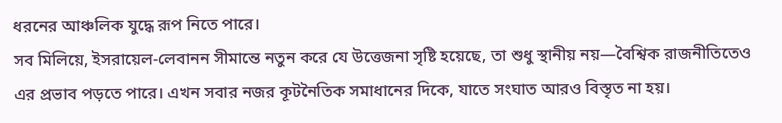ধরনের আঞ্চলিক যুদ্ধে রূপ নিতে পারে।
সব মিলিয়ে, ইসরায়েল-লেবানন সীমান্তে নতুন করে যে উত্তেজনা সৃষ্টি হয়েছে, তা শুধু স্থানীয় নয়—বৈশ্বিক রাজনীতিতেও এর প্রভাব পড়তে পারে। এখন সবার নজর কূটনৈতিক সমাধানের দিকে, যাতে সংঘাত আরও বিস্তৃত না হয়।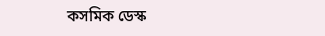কসমিক ডেস্ক